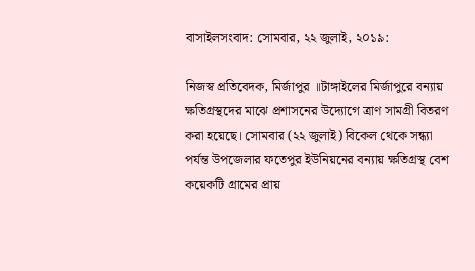বাসাইলসংবাদ: সোমবার, ২২ জুলাই, ২০১৯:

নিজস্ব প্রতিবেদক, মির্জাপুর ॥টাঙ্গাইলের মির্জাপুরে বন্যায় ক্ষতিগ্রস্থদের মাঝে প্রশাসনের উদ্যোগে ত্রাণ সামগ্রী বিতরণ করা হয়েছে। সোমবার (২২ জুলাই) বিকেল থেকে সন্ধ্যা পর্যন্ত উপজেলার ফতেপুর ইউনিয়নের বন্যায় ক্ষতিগ্রস্থ বেশ কয়েকটি গ্রামের প্রায়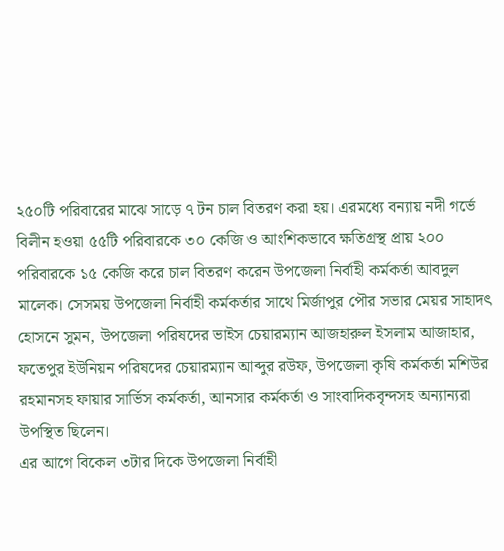২৫০টি পরিবারের মাঝে সাড়ে ৭ টন চাল বিতরণ করা হয়। এরমধ্যে বন্যায় নদী গর্ভে বিলীন হওয়া ৫৫টি পরিবারকে ৩০ কেজি ও আংশিকভাবে ক্ষতিগ্রস্থ প্রায় ২০০ পরিবারকে ১৫ কেজি করে চাল বিতরণ করেন উপজেলা নির্বাহী কর্মকর্তা আবদুল মালেক। সেসময় উপজেলা নির্বাহী কর্মকর্তার সাথে মির্জাপুর পৌর সভার মেয়র সাহাদৎ হোসনে সুমন, উপজেলা পরিষদের ভাইস চেয়ারম্যান আজহারুল ইসলাম আজাহার, ফতেপুর ইউনিয়ন পরিষদের চেয়ারম্যান আব্দুর রউফ, উপজেলা কৃষি কর্মকর্তা মশিউর রহমানসহ ফায়ার সার্ভিস কর্মকর্তা, আনসার কর্মকর্তা ও সাংবাদিকবৃন্দসহ অন্যান্যরা উপস্থিত ছিলেন।
এর আগে বিকেল ৩টার দিকে উপজেলা নির্বাহী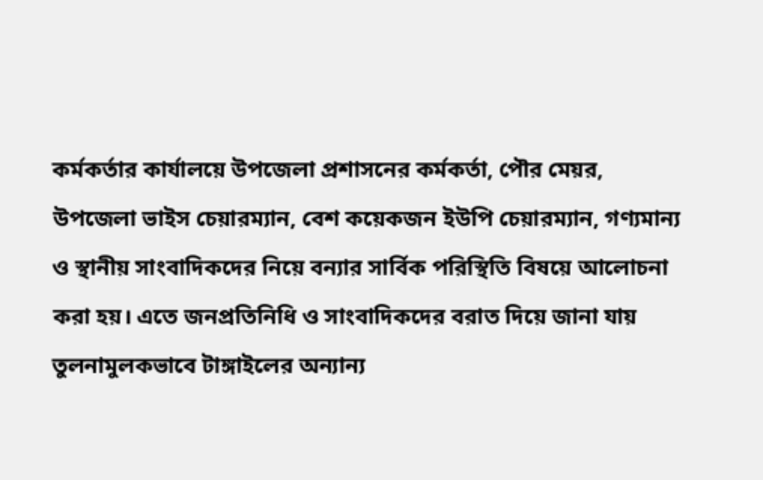কর্মকর্তার কার্যালয়ে উপজেলা প্রশাসনের কর্মকর্তা, পৌর মেয়র, উপজেলা ভাইস চেয়ারম্যান, বেশ কয়েকজন ইউপি চেয়ারম্যান, গণ্যমান্য ও স্থানীয় সাংবাদিকদের নিয়ে বন্যার সার্বিক পরিস্থিতি বিষয়ে আলোচনা করা হয়। এতে জনপ্রতিনিধি ও সাংবাদিকদের বরাত দিয়ে জানা যায় তুলনামুলকভাবে টাঙ্গাইলের অন্যান্য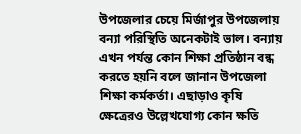উপজেলার চেয়ে মির্জাপুর উপজেলায় বন্যা পরিস্থিতি অনেকটাই ভাল। বন্যায় এখন পর্যন্ত কোন শিক্ষা প্রতিষ্ঠান বন্ধ করতে হয়নি বলে জানান উপজেলা শিক্ষা কর্মকর্তা। এছাড়াও কৃষি ক্ষেত্রেরও উল্লেখযোগ্য কোন ক্ষতি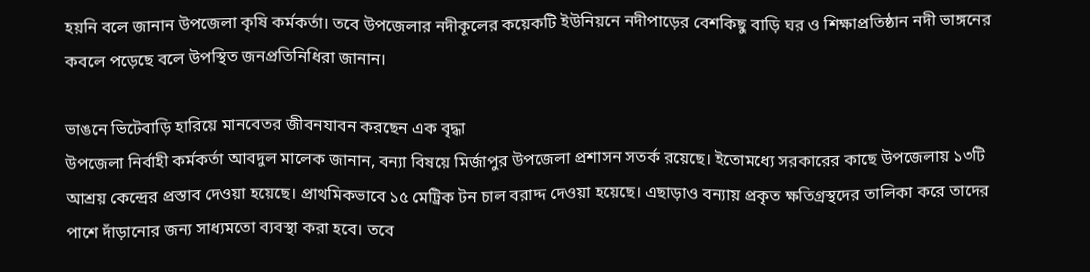হয়নি বলে জানান উপজেলা কৃষি কর্মকর্তা। তবে উপজেলার নদীকূলের কয়েকটি ইউনিয়নে নদীপাড়ের বেশকিছু বাড়ি ঘর ও শিক্ষাপ্রতিষ্ঠান নদী ভাঙ্গনের কবলে পড়েছে বলে উপস্থিত জনপ্রতিনিধিরা জানান।

ভাঙনে ভিটেবাড়ি হারিয়ে মানবেতর জীবনযাবন করছেন এক বৃদ্ধা
উপজেলা নির্বাহী কর্মকর্তা আবদুল মালেক জানান, বন্যা বিষয়ে মির্জাপুর উপজেলা প্রশাসন সতর্ক রয়েছে। ইতোমধ্যে সরকারের কাছে উপজেলায় ১৩টি আশ্রয় কেন্দ্রের প্রস্তাব দেওয়া হয়েছে। প্রাথমিকভাবে ১৫ মেট্রিক টন চাল বরাদ্দ দেওয়া হয়েছে। এছাড়াও বন্যায় প্রকৃত ক্ষতিগ্রস্থদের তালিকা করে তাদের পাশে দাঁড়ানোর জন্য সাধ্যমতো ব্যবস্থা করা হবে। তবে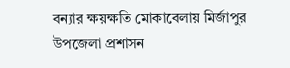বন্যার ক্ষয়ক্ষতি মোকাবেলায় মির্জাপুর উপজেলা প্রশাসন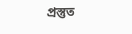প্রস্তুত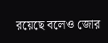রয়েছে বলেও জোর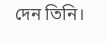দেন তিনি।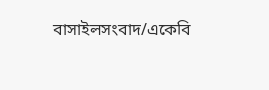বাসাইলসংবাদ/একেবি